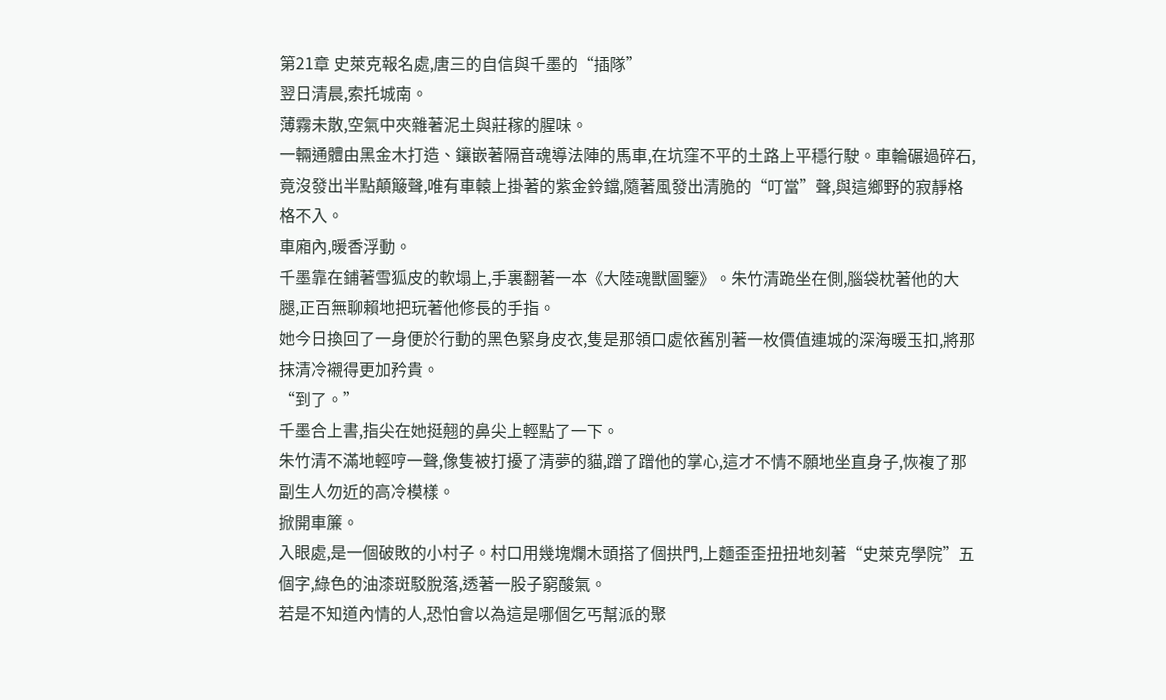第21章 史萊克報名處,唐三的自信與千墨的“插隊”
翌日清晨,索托城南。
薄霧未散,空氣中夾雜著泥土與莊稼的腥味。
一輛通體由黑金木打造、鑲嵌著隔音魂導法陣的馬車,在坑窪不平的土路上平穩行駛。車輪碾過碎石,竟沒發出半點顛簸聲,唯有車轅上掛著的紫金鈴鐺,隨著風發出清脆的“叮當”聲,與這鄉野的寂靜格格不入。
車廂內,暖香浮動。
千墨靠在鋪著雪狐皮的軟塌上,手裏翻著一本《大陸魂獸圖鑒》。朱竹清跪坐在側,腦袋枕著他的大腿,正百無聊賴地把玩著他修長的手指。
她今日換回了一身便於行動的黑色緊身皮衣,隻是那領口處依舊別著一枚價值連城的深海暖玉扣,將那抹清冷襯得更加矜貴。
“到了。”
千墨合上書,指尖在她挺翹的鼻尖上輕點了一下。
朱竹清不滿地輕哼一聲,像隻被打擾了清夢的貓,蹭了蹭他的掌心,這才不情不願地坐直身子,恢複了那副生人勿近的高冷模樣。
掀開車簾。
入眼處,是一個破敗的小村子。村口用幾塊爛木頭搭了個拱門,上麵歪歪扭扭地刻著“史萊克學院”五個字,綠色的油漆斑駁脫落,透著一股子窮酸氣。
若是不知道內情的人,恐怕會以為這是哪個乞丐幫派的聚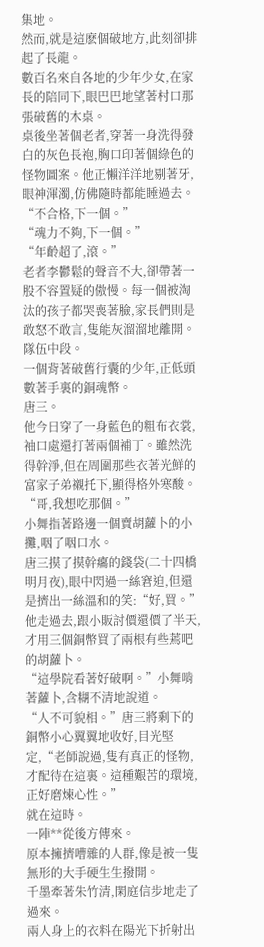集地。
然而,就是這麽個破地方,此刻卻排起了長龍。
數百名來自各地的少年少女,在家長的陪同下,眼巴巴地望著村口那張破舊的木桌。
桌後坐著個老者,穿著一身洗得發白的灰色長袍,胸口印著個綠色的怪物圖案。他正懶洋洋地剔著牙,眼神渾濁,仿佛隨時都能睡過去。
“不合格,下一個。”
“魂力不夠,下一個。”
“年齡超了,滾。”
老者李鬱鬆的聲音不大,卻帶著一股不容置疑的傲慢。每一個被淘汰的孩子都哭喪著臉,家長們則是敢怒不敢言,隻能灰溜溜地離開。
隊伍中段。
一個背著破舊行囊的少年,正低頭數著手裏的銅魂幣。
唐三。
他今日穿了一身藍色的粗布衣裳,袖口處還打著兩個補丁。雖然洗得幹淨,但在周圍那些衣著光鮮的富家子弟襯托下,顯得格外寒酸。
“哥,我想吃那個。”
小舞指著路邊一個賣胡蘿卜的小攤,咽了咽口水。
唐三摸了摸幹癟的錢袋(二十四橋明月夜),眼中閃過一絲窘迫,但還是擠出一絲溫和的笑:“好,買。”
他走過去,跟小販討價還價了半天,才用三個銅幣買了兩根有些蔫吧的胡蘿卜。
“這學院看著好破啊。”小舞啃著蘿卜,含糊不清地說道。
“人不可貌相。”唐三將剩下的銅幣小心翼翼地收好,目光堅定,“老師說過,隻有真正的怪物,才配待在這裏。這種艱苦的環境,正好磨煉心性。”
就在這時。
一陣**從後方傳來。
原本擁擠嘈雜的人群,像是被一隻無形的大手硬生生撥開。
千墨牽著朱竹清,閑庭信步地走了過來。
兩人身上的衣料在陽光下折射出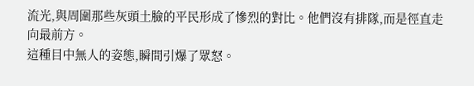流光,與周圍那些灰頭土臉的平民形成了慘烈的對比。他們沒有排隊,而是徑直走向最前方。
這種目中無人的姿態,瞬間引爆了眾怒。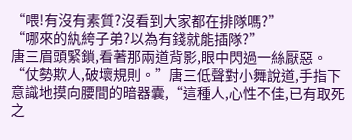“喂!有沒有素質?沒看到大家都在排隊嗎?”
“哪來的紈絝子弟?以為有錢就能插隊?”
唐三眉頭緊鎖,看著那兩道背影,眼中閃過一絲厭惡。
“仗勢欺人,破壞規則。”唐三低聲對小舞說道,手指下意識地摸向腰間的暗器囊,“這種人,心性不佳,已有取死之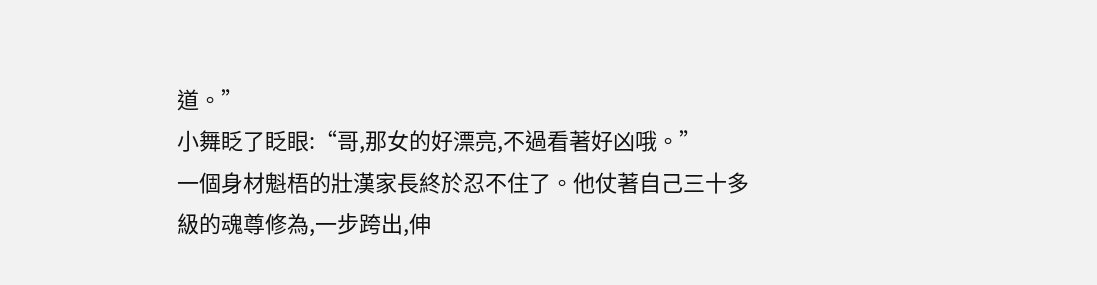道。”
小舞眨了眨眼:“哥,那女的好漂亮,不過看著好凶哦。”
一個身材魁梧的壯漢家長終於忍不住了。他仗著自己三十多級的魂尊修為,一步跨出,伸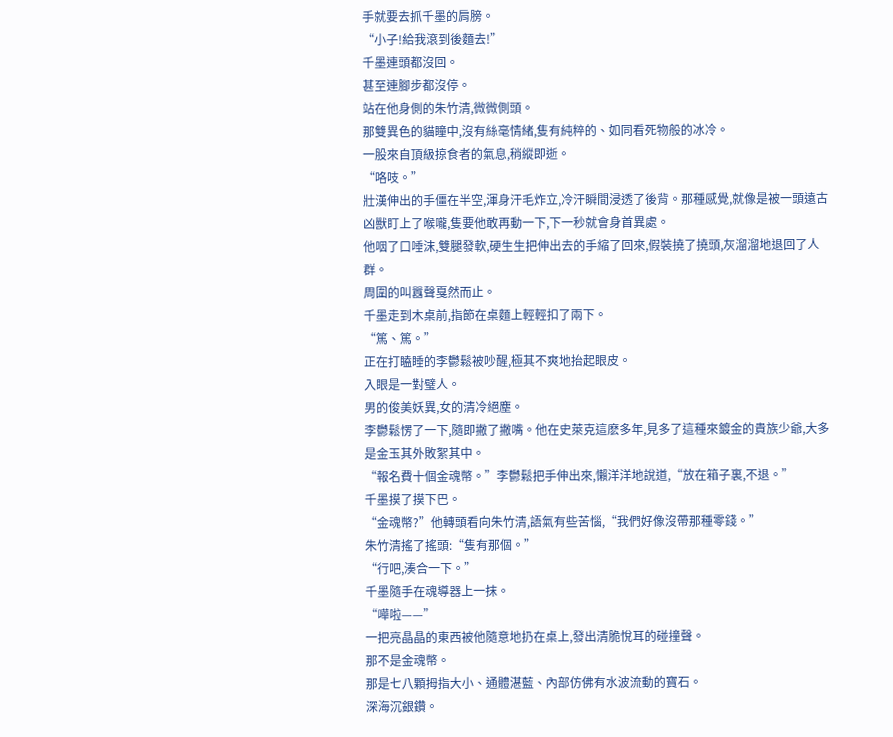手就要去抓千墨的肩膀。
“小子!給我滾到後麵去!”
千墨連頭都沒回。
甚至連腳步都沒停。
站在他身側的朱竹清,微微側頭。
那雙異色的貓瞳中,沒有絲毫情緒,隻有純粹的、如同看死物般的冰冷。
一股來自頂級掠食者的氣息,稍縱即逝。
“咯吱。”
壯漢伸出的手僵在半空,渾身汗毛炸立,冷汗瞬間浸透了後背。那種感覺,就像是被一頭遠古凶獸盯上了喉嚨,隻要他敢再動一下,下一秒就會身首異處。
他咽了口唾沫,雙腿發軟,硬生生把伸出去的手縮了回來,假裝撓了撓頭,灰溜溜地退回了人群。
周圍的叫囂聲戛然而止。
千墨走到木桌前,指節在桌麵上輕輕扣了兩下。
“篤、篤。”
正在打瞌睡的李鬱鬆被吵醒,極其不爽地抬起眼皮。
入眼是一對璧人。
男的俊美妖異,女的清冷絕塵。
李鬱鬆愣了一下,隨即撇了撇嘴。他在史萊克這麽多年,見多了這種來鍍金的貴族少爺,大多是金玉其外敗絮其中。
“報名費十個金魂幣。”李鬱鬆把手伸出來,懶洋洋地說道,“放在箱子裏,不退。”
千墨摸了摸下巴。
“金魂幣?”他轉頭看向朱竹清,語氣有些苦惱,“我們好像沒帶那種零錢。”
朱竹清搖了搖頭:“隻有那個。”
“行吧,湊合一下。”
千墨隨手在魂導器上一抹。
“嘩啦——”
一把亮晶晶的東西被他隨意地扔在桌上,發出清脆悅耳的碰撞聲。
那不是金魂幣。
那是七八顆拇指大小、通體湛藍、內部仿佛有水波流動的寶石。
深海沉銀鑽。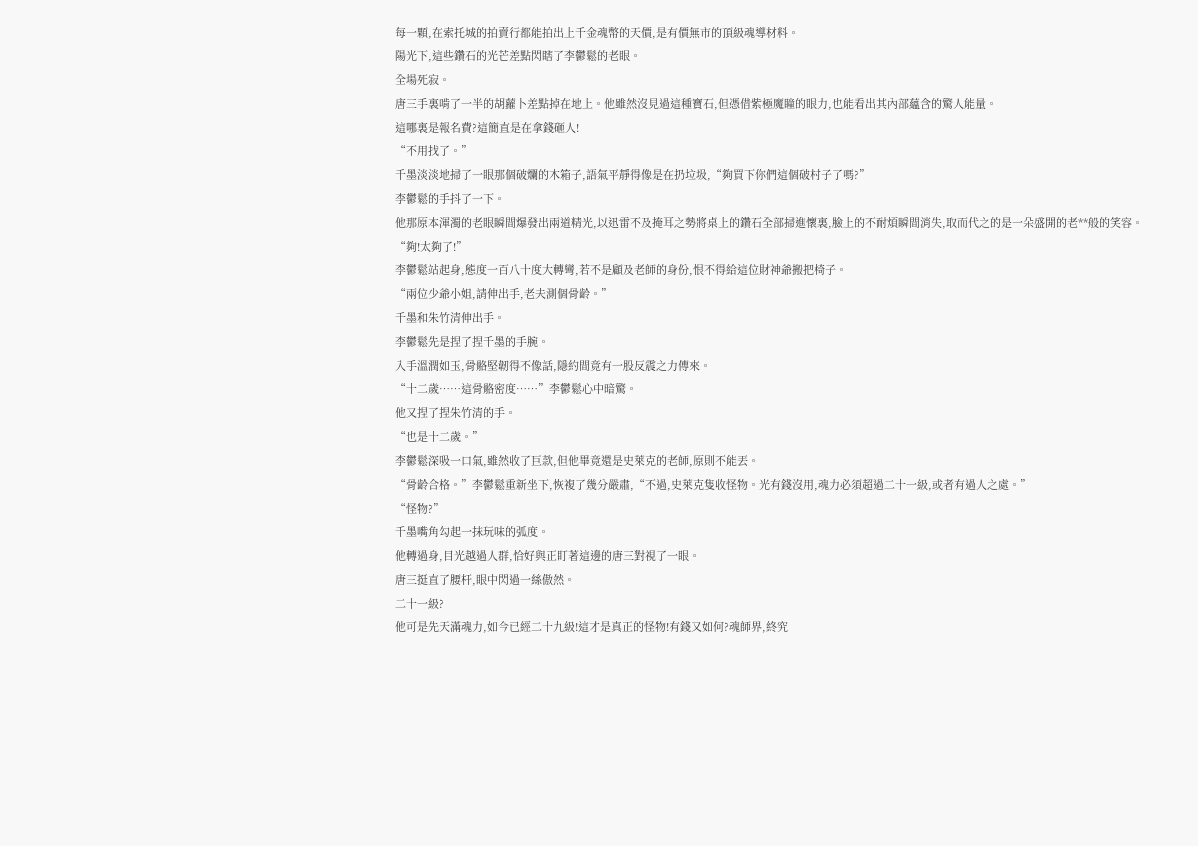每一顆,在索托城的拍賣行都能拍出上千金魂幣的天價,是有價無市的頂級魂導材料。
陽光下,這些鑽石的光芒差點閃瞎了李鬱鬆的老眼。
全場死寂。
唐三手裏啃了一半的胡蘿卜差點掉在地上。他雖然沒見過這種寶石,但憑借紫極魔瞳的眼力,也能看出其內部蘊含的驚人能量。
這哪裏是報名費?這簡直是在拿錢砸人!
“不用找了。”
千墨淡淡地掃了一眼那個破爛的木箱子,語氣平靜得像是在扔垃圾,“夠買下你們這個破村子了嗎?”
李鬱鬆的手抖了一下。
他那原本渾濁的老眼瞬間爆發出兩道精光,以迅雷不及掩耳之勢將桌上的鑽石全部掃進懷裏,臉上的不耐煩瞬間消失,取而代之的是一朵盛開的老**般的笑容。
“夠!太夠了!”
李鬱鬆站起身,態度一百八十度大轉彎,若不是顧及老師的身份,恨不得給這位財神爺搬把椅子。
“兩位少爺小姐,請伸出手,老夫測個骨齡。”
千墨和朱竹清伸出手。
李鬱鬆先是捏了捏千墨的手腕。
入手溫潤如玉,骨骼堅韌得不像話,隱約間竟有一股反震之力傳來。
“十二歲……這骨骼密度……”李鬱鬆心中暗驚。
他又捏了捏朱竹清的手。
“也是十二歲。”
李鬱鬆深吸一口氣,雖然收了巨款,但他畢竟還是史萊克的老師,原則不能丟。
“骨齡合格。”李鬱鬆重新坐下,恢複了幾分嚴肅,“不過,史萊克隻收怪物。光有錢沒用,魂力必須超過二十一級,或者有過人之處。”
“怪物?”
千墨嘴角勾起一抹玩味的弧度。
他轉過身,目光越過人群,恰好與正盯著這邊的唐三對視了一眼。
唐三挺直了腰杆,眼中閃過一絲傲然。
二十一級?
他可是先天滿魂力,如今已經二十九級!這才是真正的怪物!有錢又如何?魂師界,終究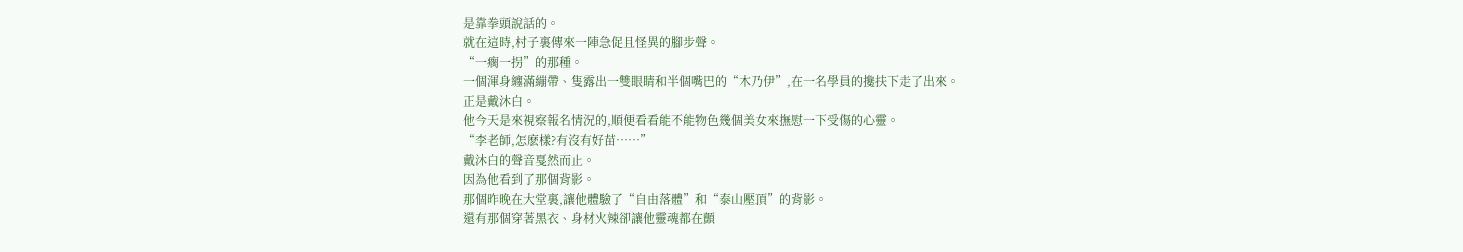是靠拳頭說話的。
就在這時,村子裏傳來一陣急促且怪異的腳步聲。
“一瘸一拐”的那種。
一個渾身纏滿繃帶、隻露出一雙眼睛和半個嘴巴的“木乃伊”,在一名學員的攙扶下走了出來。
正是戴沐白。
他今天是來視察報名情況的,順便看看能不能物色幾個美女來撫慰一下受傷的心靈。
“李老師,怎麽樣?有沒有好苗……”
戴沐白的聲音戛然而止。
因為他看到了那個背影。
那個昨晚在大堂裏,讓他體驗了“自由落體”和“泰山壓頂”的背影。
還有那個穿著黑衣、身材火辣卻讓他靈魂都在顫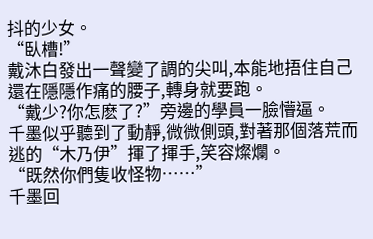抖的少女。
“臥槽!”
戴沐白發出一聲變了調的尖叫,本能地捂住自己還在隱隱作痛的腰子,轉身就要跑。
“戴少?你怎麽了?”旁邊的學員一臉懵逼。
千墨似乎聽到了動靜,微微側頭,對著那個落荒而逃的“木乃伊”揮了揮手,笑容燦爛。
“既然你們隻收怪物……”
千墨回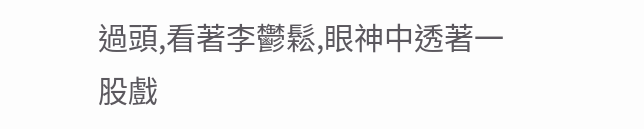過頭,看著李鬱鬆,眼神中透著一股戲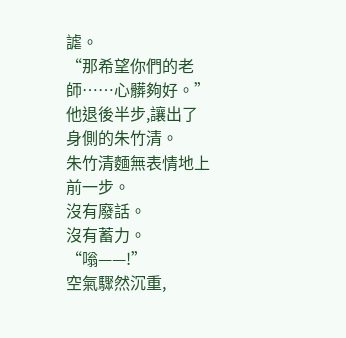謔。
“那希望你們的老師……心髒夠好。”
他退後半步,讓出了身側的朱竹清。
朱竹清麵無表情地上前一步。
沒有廢話。
沒有蓄力。
“嗡——!”
空氣驟然沉重,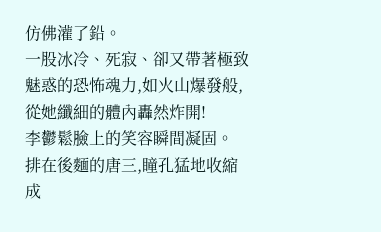仿佛灌了鉛。
一股冰冷、死寂、卻又帶著極致魅惑的恐怖魂力,如火山爆發般,從她纖細的體內轟然炸開!
李鬱鬆臉上的笑容瞬間凝固。
排在後麵的唐三,瞳孔猛地收縮成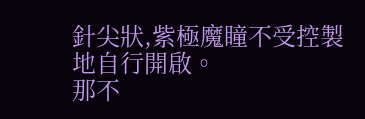針尖狀,紫極魔瞳不受控製地自行開啟。
那不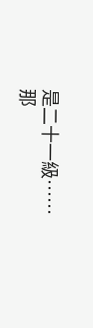是二十一級……
那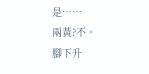是……
兩黃?不。
腳下升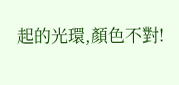起的光環,顏色不對!